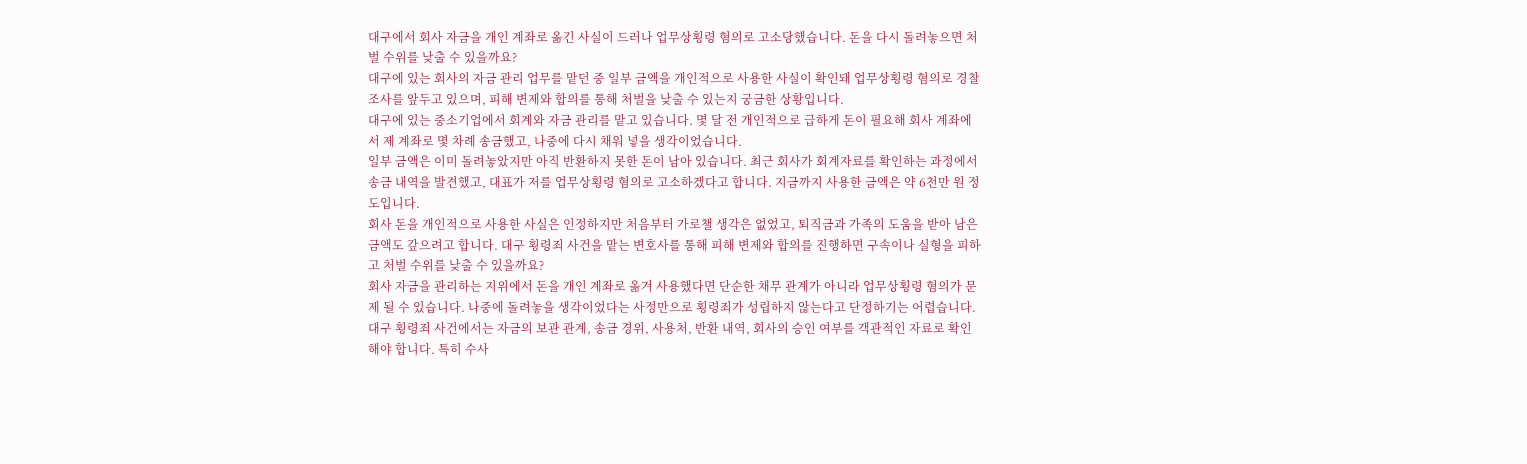대구에서 회사 자금을 개인 계좌로 옮긴 사실이 드러나 업무상횡령 혐의로 고소당했습니다. 돈을 다시 돌려놓으면 처벌 수위를 낮출 수 있을까요?
대구에 있는 회사의 자금 관리 업무를 맡던 중 일부 금액을 개인적으로 사용한 사실이 확인돼 업무상횡령 혐의로 경찰 조사를 앞두고 있으며, 피해 변제와 합의를 통해 처벌을 낮출 수 있는지 궁금한 상황입니다.
대구에 있는 중소기업에서 회계와 자금 관리를 맡고 있습니다. 몇 달 전 개인적으로 급하게 돈이 필요해 회사 계좌에서 제 계좌로 몇 차례 송금했고, 나중에 다시 채워 넣을 생각이었습니다.
일부 금액은 이미 돌려놓았지만 아직 반환하지 못한 돈이 남아 있습니다. 최근 회사가 회계자료를 확인하는 과정에서 송금 내역을 발견했고, 대표가 저를 업무상횡령 혐의로 고소하겠다고 합니다. 지금까지 사용한 금액은 약 6천만 원 정도입니다.
회사 돈을 개인적으로 사용한 사실은 인정하지만 처음부터 가로챌 생각은 없었고, 퇴직금과 가족의 도움을 받아 남은 금액도 갚으려고 합니다. 대구 횡령죄 사건을 맡는 변호사를 통해 피해 변제와 합의를 진행하면 구속이나 실형을 피하고 처벌 수위를 낮출 수 있을까요?
회사 자금을 관리하는 지위에서 돈을 개인 계좌로 옮겨 사용했다면 단순한 채무 관계가 아니라 업무상횡령 혐의가 문제 될 수 있습니다. 나중에 돌려놓을 생각이었다는 사정만으로 횡령죄가 성립하지 않는다고 단정하기는 어렵습니다.
대구 횡령죄 사건에서는 자금의 보관 관계, 송금 경위, 사용처, 반환 내역, 회사의 승인 여부를 객관적인 자료로 확인해야 합니다. 특히 수사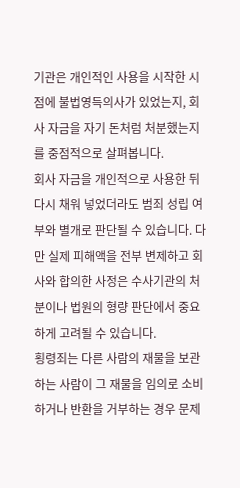기관은 개인적인 사용을 시작한 시점에 불법영득의사가 있었는지, 회사 자금을 자기 돈처럼 처분했는지를 중점적으로 살펴봅니다.
회사 자금을 개인적으로 사용한 뒤 다시 채워 넣었더라도 범죄 성립 여부와 별개로 판단될 수 있습니다. 다만 실제 피해액을 전부 변제하고 회사와 합의한 사정은 수사기관의 처분이나 법원의 형량 판단에서 중요하게 고려될 수 있습니다.
횡령죄는 다른 사람의 재물을 보관하는 사람이 그 재물을 임의로 소비하거나 반환을 거부하는 경우 문제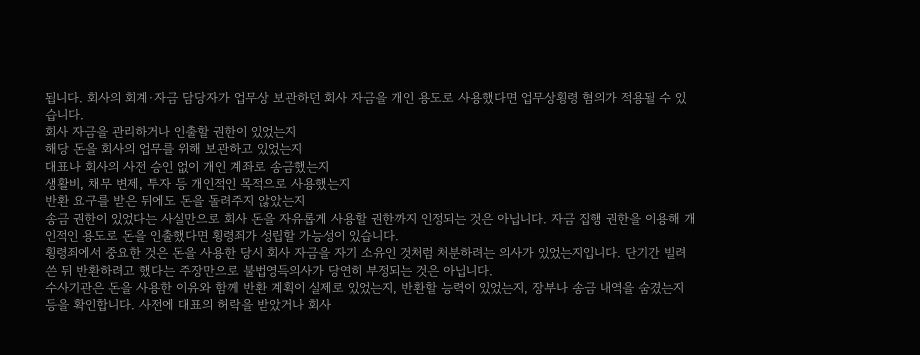됩니다. 회사의 회계·자금 담당자가 업무상 보관하던 회사 자금을 개인 용도로 사용했다면 업무상횡령 혐의가 적용될 수 있습니다.
회사 자금을 관리하거나 인출할 권한이 있었는지
해당 돈을 회사의 업무를 위해 보관하고 있었는지
대표나 회사의 사전 승인 없이 개인 계좌로 송금했는지
생활비, 채무 변제, 투자 등 개인적인 목적으로 사용했는지
반환 요구를 받은 뒤에도 돈을 돌려주지 않았는지
송금 권한이 있었다는 사실만으로 회사 돈을 자유롭게 사용할 권한까지 인정되는 것은 아닙니다. 자금 집행 권한을 이용해 개인적인 용도로 돈을 인출했다면 횡령죄가 성립할 가능성이 있습니다.
횡령죄에서 중요한 것은 돈을 사용한 당시 회사 자금을 자기 소유인 것처럼 처분하려는 의사가 있었는지입니다. 단기간 빌려 쓴 뒤 반환하려고 했다는 주장만으로 불법영득의사가 당연히 부정되는 것은 아닙니다.
수사기관은 돈을 사용한 이유와 함께 반환 계획이 실제로 있었는지, 반환할 능력이 있었는지, 장부나 송금 내역을 숨겼는지 등을 확인합니다. 사전에 대표의 허락을 받았거나 회사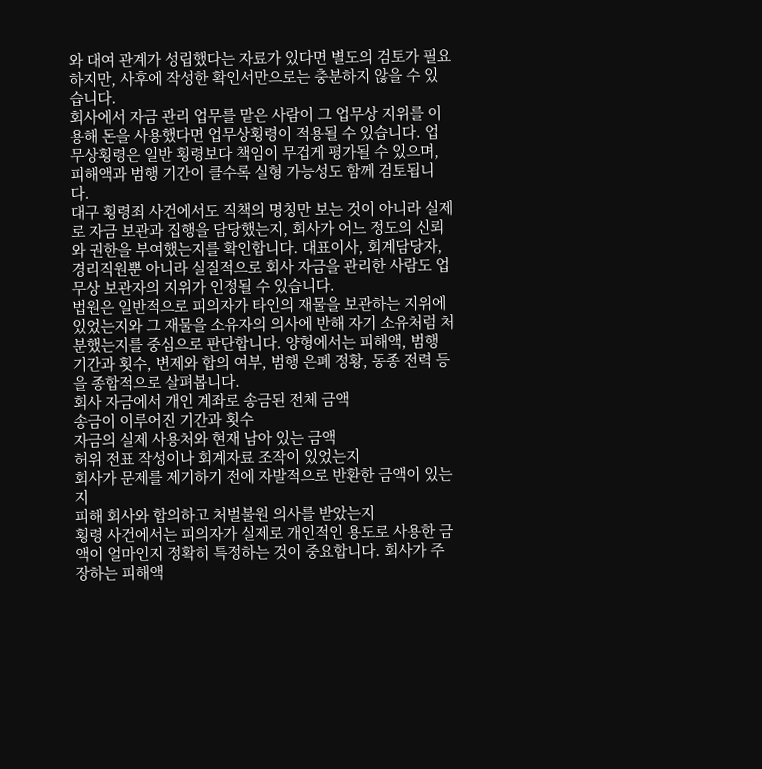와 대여 관계가 성립했다는 자료가 있다면 별도의 검토가 필요하지만, 사후에 작성한 확인서만으로는 충분하지 않을 수 있습니다.
회사에서 자금 관리 업무를 맡은 사람이 그 업무상 지위를 이용해 돈을 사용했다면 업무상횡령이 적용될 수 있습니다. 업무상횡령은 일반 횡령보다 책임이 무겁게 평가될 수 있으며, 피해액과 범행 기간이 클수록 실형 가능성도 함께 검토됩니다.
대구 횡령죄 사건에서도 직책의 명칭만 보는 것이 아니라 실제로 자금 보관과 집행을 담당했는지, 회사가 어느 정도의 신뢰와 권한을 부여했는지를 확인합니다. 대표이사, 회계담당자, 경리직원뿐 아니라 실질적으로 회사 자금을 관리한 사람도 업무상 보관자의 지위가 인정될 수 있습니다.
법원은 일반적으로 피의자가 타인의 재물을 보관하는 지위에 있었는지와 그 재물을 소유자의 의사에 반해 자기 소유처럼 처분했는지를 중심으로 판단합니다. 양형에서는 피해액, 범행 기간과 횟수, 변제와 합의 여부, 범행 은폐 정황, 동종 전력 등을 종합적으로 살펴봅니다.
회사 자금에서 개인 계좌로 송금된 전체 금액
송금이 이루어진 기간과 횟수
자금의 실제 사용처와 현재 남아 있는 금액
허위 전표 작성이나 회계자료 조작이 있었는지
회사가 문제를 제기하기 전에 자발적으로 반환한 금액이 있는지
피해 회사와 합의하고 처벌불원 의사를 받았는지
횡령 사건에서는 피의자가 실제로 개인적인 용도로 사용한 금액이 얼마인지 정확히 특정하는 것이 중요합니다. 회사가 주장하는 피해액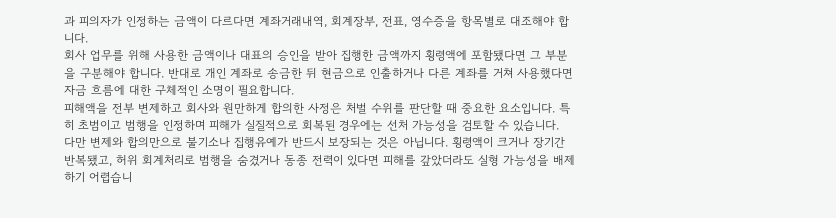과 피의자가 인정하는 금액이 다르다면 계좌거래내역, 회계장부, 전표, 영수증을 항목별로 대조해야 합니다.
회사 업무를 위해 사용한 금액이나 대표의 승인을 받아 집행한 금액까지 횡령액에 포함됐다면 그 부분을 구분해야 합니다. 반대로 개인 계좌로 송금한 뒤 현금으로 인출하거나 다른 계좌를 거쳐 사용했다면 자금 흐름에 대한 구체적인 소명이 필요합니다.
피해액을 전부 변제하고 회사와 원만하게 합의한 사정은 처벌 수위를 판단할 때 중요한 요소입니다. 특히 초범이고 범행을 인정하며 피해가 실질적으로 회복된 경우에는 선처 가능성을 검토할 수 있습니다.
다만 변제와 합의만으로 불기소나 집행유예가 반드시 보장되는 것은 아닙니다. 횡령액이 크거나 장기간 반복됐고, 허위 회계처리로 범행을 숨겼거나 동종 전력이 있다면 피해를 갚았더라도 실형 가능성을 배제하기 어렵습니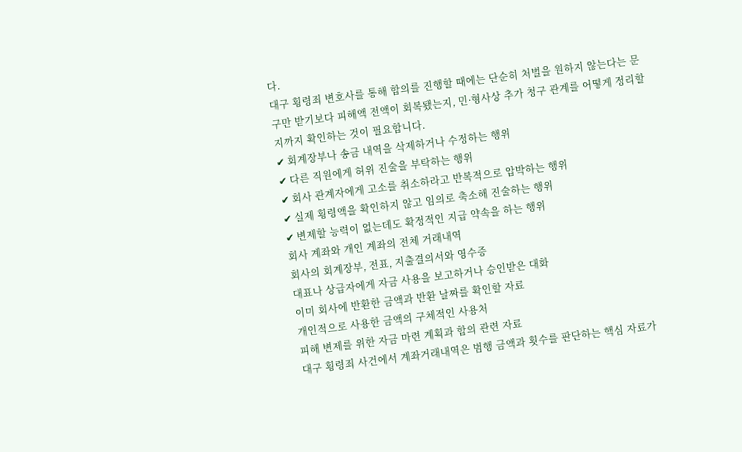다.
대구 횡령죄 변호사를 통해 합의를 진행할 때에는 단순히 처벌을 원하지 않는다는 문구만 받기보다 피해액 전액이 회복됐는지, 민·형사상 추가 청구 관계를 어떻게 정리할지까지 확인하는 것이 필요합니다.
✔ 회계장부나 송금 내역을 삭제하거나 수정하는 행위
✔ 다른 직원에게 허위 진술을 부탁하는 행위
✔ 회사 관계자에게 고소를 취소하라고 반복적으로 압박하는 행위
✔ 실제 횡령액을 확인하지 않고 임의로 축소해 진술하는 행위
✔ 변제할 능력이 없는데도 확정적인 지급 약속을 하는 행위
회사 계좌와 개인 계좌의 전체 거래내역
회사의 회계장부, 전표, 지출결의서와 영수증
대표나 상급자에게 자금 사용을 보고하거나 승인받은 대화
이미 회사에 반환한 금액과 반환 날짜를 확인할 자료
개인적으로 사용한 금액의 구체적인 사용처
피해 변제를 위한 자금 마련 계획과 합의 관련 자료
대구 횡령죄 사건에서 계좌거래내역은 범행 금액과 횟수를 판단하는 핵심 자료가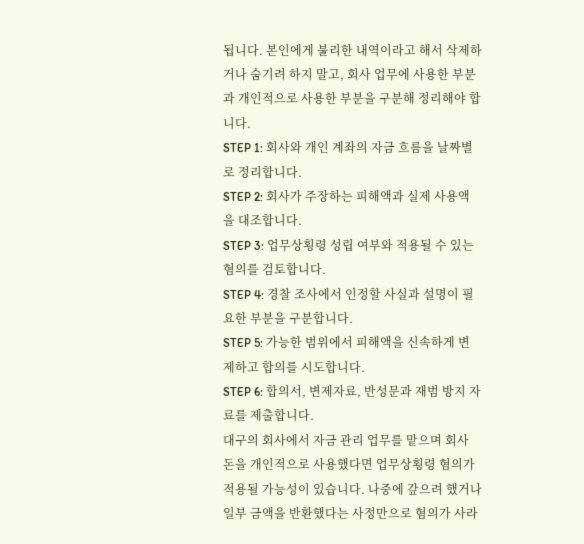됩니다. 본인에게 불리한 내역이라고 해서 삭제하거나 숨기려 하지 말고, 회사 업무에 사용한 부분과 개인적으로 사용한 부분을 구분해 정리해야 합니다.
STEP 1: 회사와 개인 계좌의 자금 흐름을 날짜별로 정리합니다.
STEP 2: 회사가 주장하는 피해액과 실제 사용액을 대조합니다.
STEP 3: 업무상횡령 성립 여부와 적용될 수 있는 혐의를 검토합니다.
STEP 4: 경찰 조사에서 인정할 사실과 설명이 필요한 부분을 구분합니다.
STEP 5: 가능한 범위에서 피해액을 신속하게 변제하고 합의를 시도합니다.
STEP 6: 합의서, 변제자료, 반성문과 재범 방지 자료를 제출합니다.
대구의 회사에서 자금 관리 업무를 맡으며 회사 돈을 개인적으로 사용했다면 업무상횡령 혐의가 적용될 가능성이 있습니다. 나중에 갚으려 했거나 일부 금액을 반환했다는 사정만으로 혐의가 사라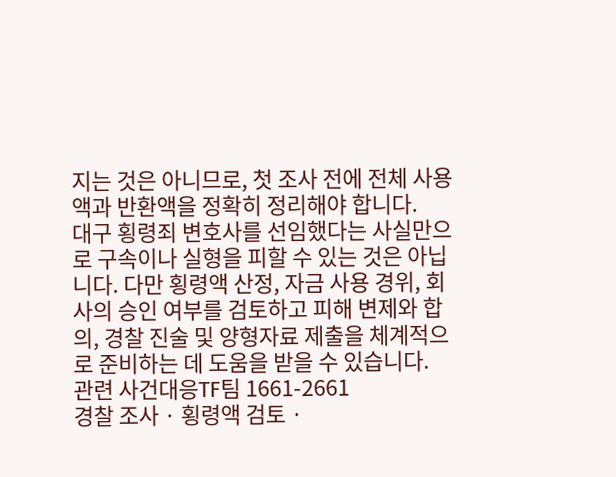지는 것은 아니므로, 첫 조사 전에 전체 사용액과 반환액을 정확히 정리해야 합니다.
대구 횡령죄 변호사를 선임했다는 사실만으로 구속이나 실형을 피할 수 있는 것은 아닙니다. 다만 횡령액 산정, 자금 사용 경위, 회사의 승인 여부를 검토하고 피해 변제와 합의, 경찰 진술 및 양형자료 제출을 체계적으로 준비하는 데 도움을 받을 수 있습니다.
관련 사건대응TF팀 1661-2661
경찰 조사 · 횡령액 검토 ·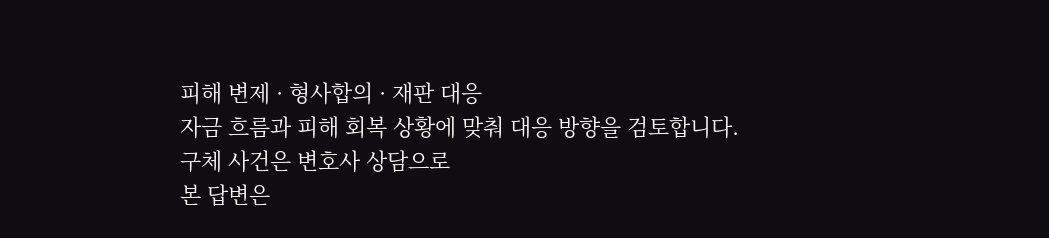피해 변제 · 형사합의 · 재판 대응
자금 흐름과 피해 회복 상황에 맞춰 대응 방향을 검토합니다.
구체 사건은 변호사 상담으로
본 답변은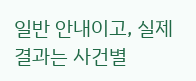일반 안내이고, 실제 결과는 사건별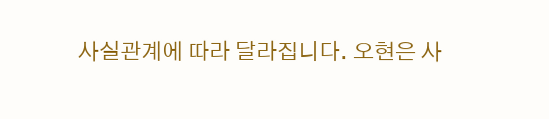사실관계에 따라 달라집니다. 오현은 사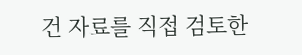건 자료를 직접 검토한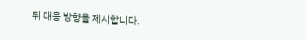뒤 대응 방향을 제시합니다.